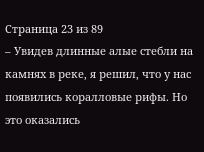Страница 23 из 89
– Увидев длинные алые стебли на камнях в реке, я решил, что у нас появились коралловые рифы. Но это оказались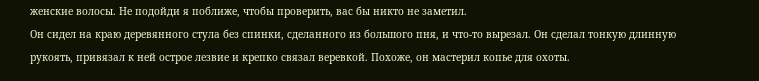женские волосы. Не подойди я поближе, чтобы проверить, вас бы никто не заметил.
Он сидел на краю деревянного стула без спинки, сделанного из большого пня, и что-то вырезал. Он сделал тонкую длинную рукоять, привязал к ней острое лезвие и крепко связал веревкой. Похоже, он мастерил копье для охоты.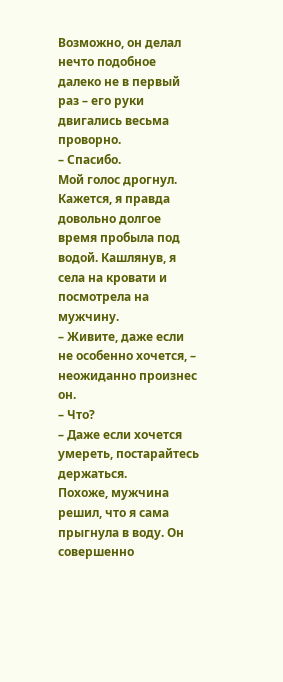Возможно, он делал нечто подобное далеко не в первый раз – его руки двигались весьма проворно.
– Спасибо.
Мой голос дрогнул. Кажется, я правда довольно долгое время пробыла под водой. Кашлянув, я села на кровати и посмотрела на мужчину.
– Живите, даже если не особенно хочется, – неожиданно произнес он.
– Что?
– Даже если хочется умереть, постарайтесь держаться.
Похоже, мужчина решил, что я сама прыгнула в воду. Он совершенно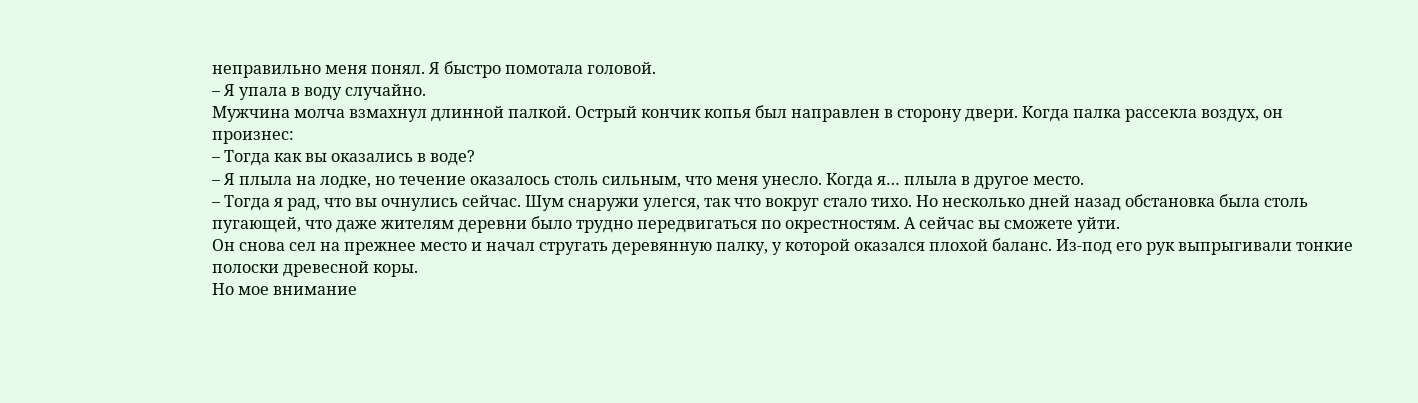неправильно меня понял. Я быстро помотала головой.
– Я упала в воду случайно.
Мужчина молча взмахнул длинной палкой. Острый кончик копья был направлен в сторону двери. Когда палка рассекла воздух, он произнес:
– Тогда как вы оказались в воде?
– Я плыла на лодке, но течение оказалось столь сильным, что меня унесло. Когда я… плыла в другое место.
– Тогда я рад, что вы очнулись сейчас. Шум снаружи улегся, так что вокруг стало тихо. Но несколько дней назад обстановка была столь пугающей, что даже жителям деревни было трудно передвигаться по окрестностям. А сейчас вы сможете уйти.
Он снова сел на прежнее место и начал стругать деревянную палку, у которой оказался плохой баланс. Из-под его рук выпрыгивали тонкие полоски древесной коры.
Но мое внимание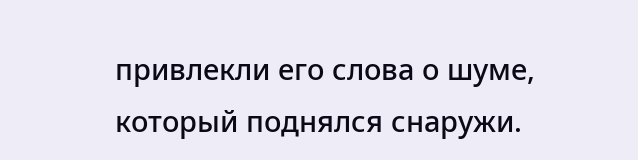привлекли его слова о шуме, который поднялся снаружи.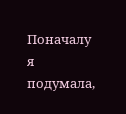Поначалу я подумала,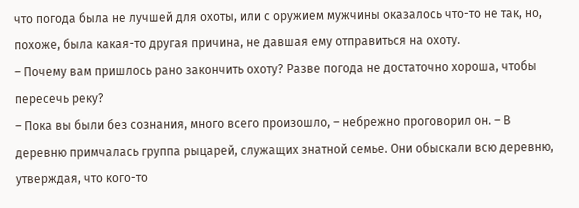что погода была не лучшей для охоты, или с оружием мужчины оказалось что-то не так, но, похоже, была какая-то другая причина, не давшая ему отправиться на охоту.
– Почему вам пришлось рано закончить охоту? Разве погода не достаточно хороша, чтобы пересечь реку?
– Пока вы были без сознания, много всего произошло, – небрежно проговорил он. – В деревню примчалась группа рыцарей, служащих знатной семье. Они обыскали всю деревню, утверждая, что кого-то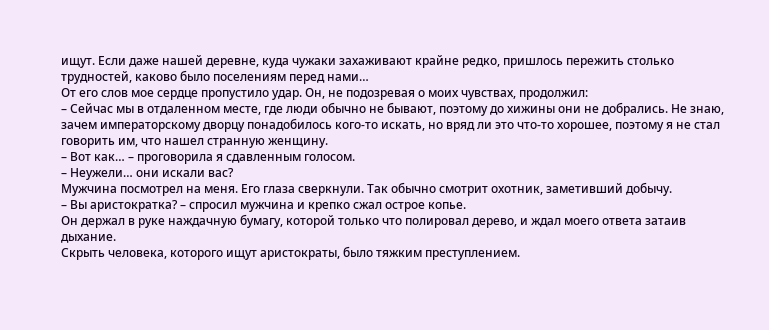ищут. Если даже нашей деревне, куда чужаки захаживают крайне редко, пришлось пережить столько трудностей, каково было поселениям перед нами…
От его слов мое сердце пропустило удар. Он, не подозревая о моих чувствах, продолжил:
– Сейчас мы в отдаленном месте, где люди обычно не бывают, поэтому до хижины они не добрались. Не знаю, зачем императорскому дворцу понадобилось кого-то искать, но вряд ли это что-то хорошее, поэтому я не стал говорить им, что нашел странную женщину.
– Вот как… – проговорила я сдавленным голосом.
– Неужели… они искали вас?
Мужчина посмотрел на меня. Его глаза сверкнули. Так обычно смотрит охотник, заметивший добычу.
– Вы аристократка? – спросил мужчина и крепко сжал острое копье.
Он держал в руке наждачную бумагу, которой только что полировал дерево, и ждал моего ответа затаив дыхание.
Скрыть человека, которого ищут аристократы, было тяжким преступлением.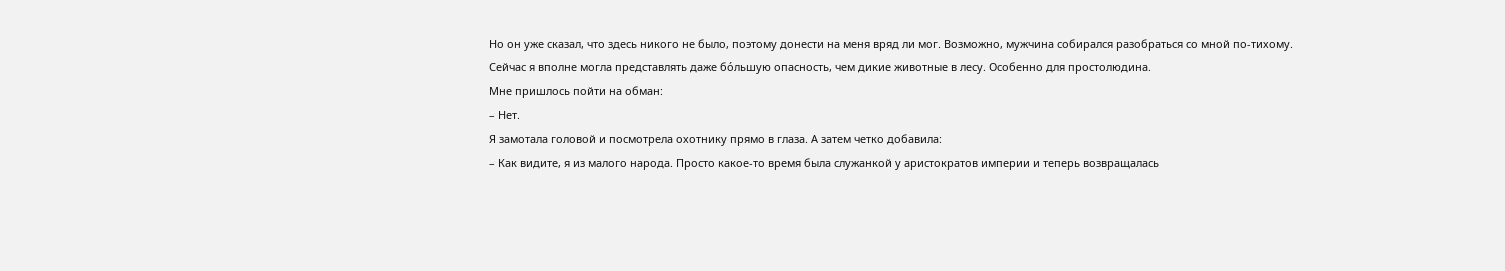Но он уже сказал, что здесь никого не было, поэтому донести на меня вряд ли мог. Возможно, мужчина собирался разобраться со мной по-тихому.
Сейчас я вполне могла представлять даже бо́льшую опасность, чем дикие животные в лесу. Особенно для простолюдина.
Мне пришлось пойти на обман:
– Нет.
Я замотала головой и посмотрела охотнику прямо в глаза. А затем четко добавила:
– Как видите, я из малого народа. Просто какое-то время была служанкой у аристократов империи и теперь возвращалась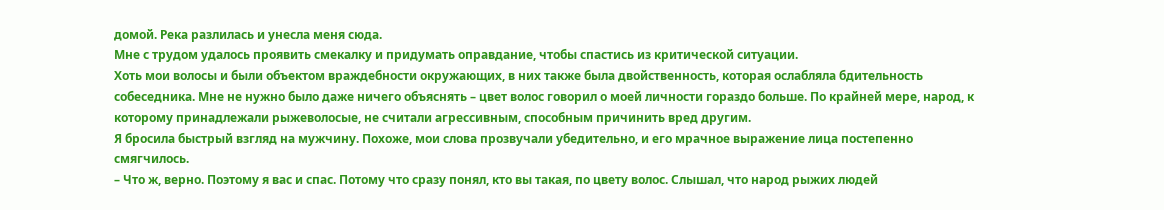домой. Река разлилась и унесла меня сюда.
Мне с трудом удалось проявить смекалку и придумать оправдание, чтобы спастись из критической ситуации.
Хоть мои волосы и были объектом враждебности окружающих, в них также была двойственность, которая ослабляла бдительность собеседника. Мне не нужно было даже ничего объяснять – цвет волос говорил о моей личности гораздо больше. По крайней мере, народ, к которому принадлежали рыжеволосые, не считали агрессивным, способным причинить вред другим.
Я бросила быстрый взгляд на мужчину. Похоже, мои слова прозвучали убедительно, и его мрачное выражение лица постепенно смягчилось.
– Что ж, верно. Поэтому я вас и спас. Потому что сразу понял, кто вы такая, по цвету волос. Слышал, что народ рыжих людей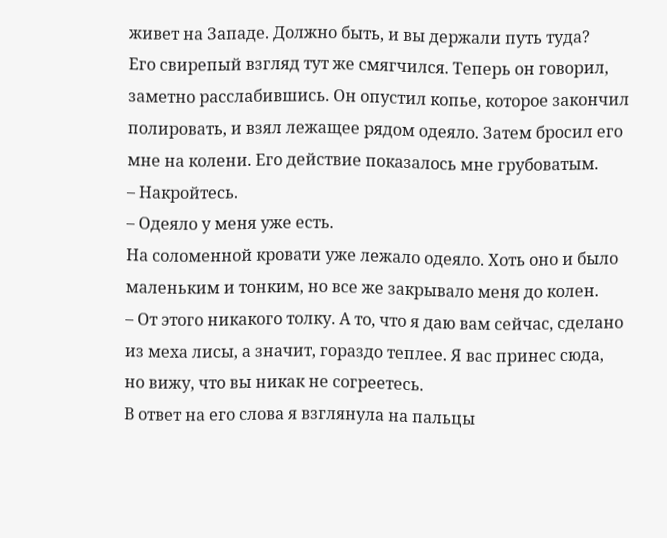живет на Западе. Должно быть, и вы держали путь туда?
Его свирепый взгляд тут же смягчился. Теперь он говорил, заметно расслабившись. Он опустил копье, которое закончил полировать, и взял лежащее рядом одеяло. Затем бросил его мне на колени. Его действие показалось мне грубоватым.
– Накройтесь.
– Одеяло у меня уже есть.
На соломенной кровати уже лежало одеяло. Хоть оно и было маленьким и тонким, но все же закрывало меня до колен.
– От этого никакого толку. А то, что я даю вам сейчас, сделано из меха лисы, а значит, гораздо теплее. Я вас принес сюда, но вижу, что вы никак не согреетесь.
В ответ на его слова я взглянула на пальцы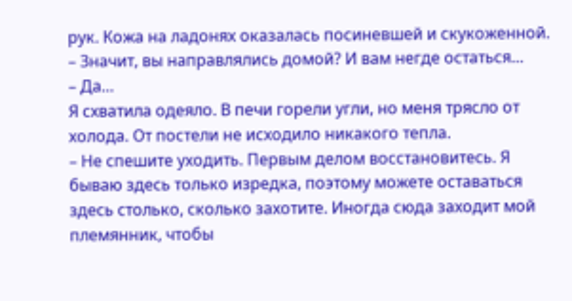рук. Кожа на ладонях оказалась посиневшей и скукоженной.
– Значит, вы направлялись домой? И вам негде остаться…
– Да…
Я схватила одеяло. В печи горели угли, но меня трясло от холода. От постели не исходило никакого тепла.
– Не спешите уходить. Первым делом восстановитесь. Я бываю здесь только изредка, поэтому можете оставаться здесь столько, сколько захотите. Иногда сюда заходит мой племянник, чтобы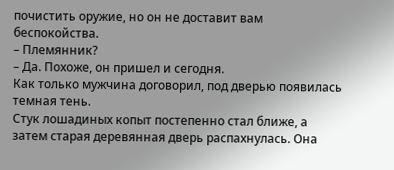почистить оружие, но он не доставит вам беспокойства.
– Племянник?
– Да. Похоже, он пришел и сегодня.
Как только мужчина договорил, под дверью появилась темная тень.
Стук лошадиных копыт постепенно стал ближе, а затем старая деревянная дверь распахнулась. Она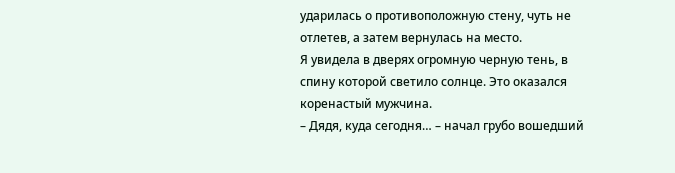ударилась о противоположную стену, чуть не отлетев, а затем вернулась на место.
Я увидела в дверях огромную черную тень, в спину которой светило солнце. Это оказался коренастый мужчина.
– Дядя, куда сегодня… – начал грубо вошедший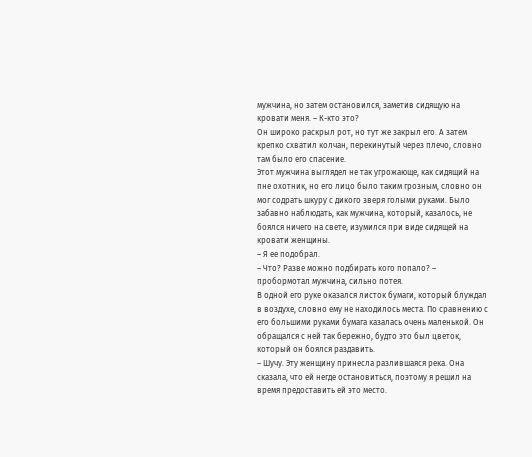мужчина, но затем остановился, заметив сидящую на кровати меня. – К-кто это?
Он широко раскрыл рот, но тут же закрыл его. А затем крепко схватил колчан, перекинутый через плечо, словно там было его спасение.
Этот мужчина выглядел не так угрожающе, как сидящий на пне охотник, но его лицо было таким грозным, словно он мог содрать шкуру с дикого зверя голыми руками. Было забавно наблюдать, как мужчина, который, казалось, не боялся ничего на свете, изумился при виде сидящей на кровати женщины.
– Я ее подобрал.
– Что? Разве можно подбирать кого попало? – пробормотал мужчина, сильно потея.
В одной его руке оказался листок бумаги, который блуждал в воздухе, словно ему не находилось места. По сравнению с его большими руками бумага казалась очень маленькой. Он обращался с ней так бережно, будто это был цветок, который он боялся раздавить.
– Шучу. Эту женщину принесла разлившаяся река. Она сказала, что ей негде остановиться, поэтому я решил на время предоставить ей это место.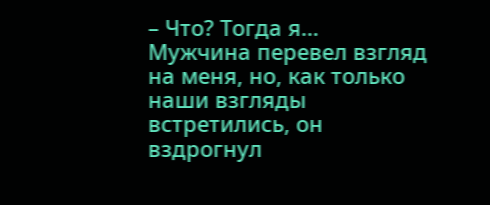– Что? Тогда я…
Мужчина перевел взгляд на меня, но, как только наши взгляды встретились, он вздрогнул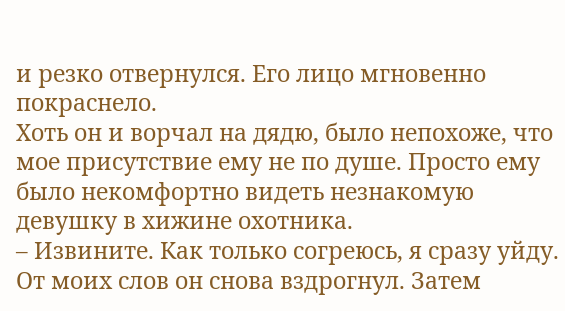и резко отвернулся. Его лицо мгновенно покраснело.
Хоть он и ворчал на дядю, было непохоже, что мое присутствие ему не по душе. Просто ему было некомфортно видеть незнакомую девушку в хижине охотника.
– Извините. Как только согреюсь, я сразу уйду.
От моих слов он снова вздрогнул. Затем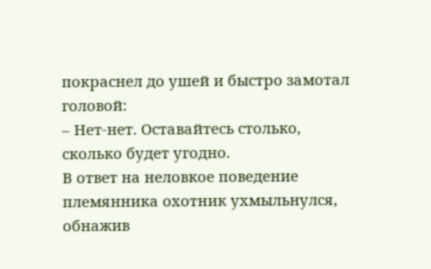покраснел до ушей и быстро замотал головой:
– Нет-нет. Оставайтесь столько, сколько будет угодно.
В ответ на неловкое поведение племянника охотник ухмыльнулся, обнажив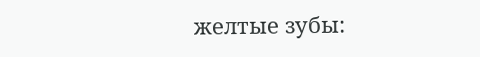желтые зубы: